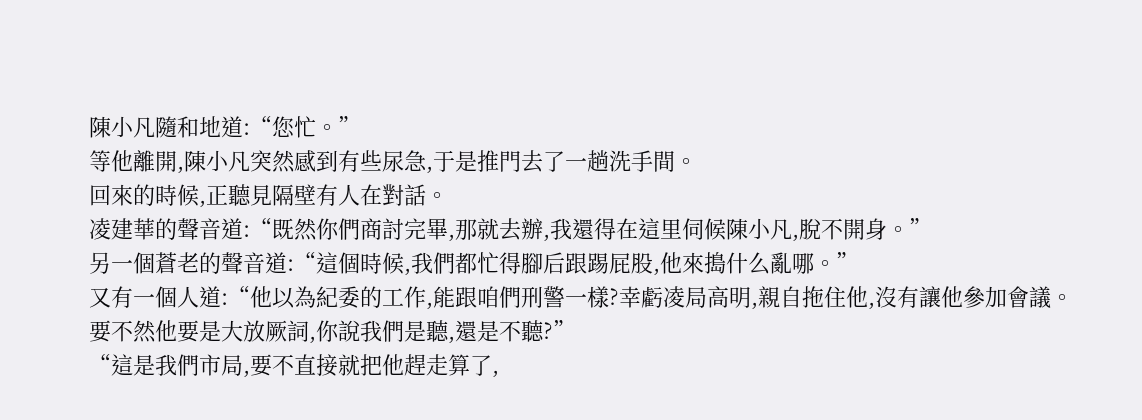陳小凡隨和地道:“您忙。”
等他離開,陳小凡突然感到有些尿急,于是推門去了一趟洗手間。
回來的時候,正聽見隔壁有人在對話。
凌建華的聲音道:“既然你們商討完畢,那就去辦,我還得在這里伺候陳小凡,脫不開身。”
另一個蒼老的聲音道:“這個時候,我們都忙得腳后跟踢屁股,他來搗什么亂哪。”
又有一個人道:“他以為紀委的工作,能跟咱們刑警一樣?幸虧凌局高明,親自拖住他,沒有讓他參加會議。
要不然他要是大放厥詞,你說我們是聽,還是不聽?”
“這是我們市局,要不直接就把他趕走算了,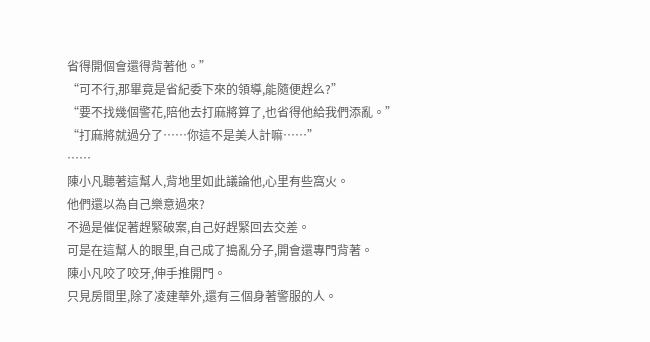省得開個會還得背著他。”
“可不行,那畢竟是省紀委下來的領導,能隨便趕么?”
“要不找幾個警花,陪他去打麻將算了,也省得他給我們添亂。”
“打麻將就過分了……你這不是美人計嘛……”
……
陳小凡聽著這幫人,背地里如此議論他,心里有些窩火。
他們還以為自己樂意過來?
不過是催促著趕緊破案,自己好趕緊回去交差。
可是在這幫人的眼里,自己成了搗亂分子,開會還專門背著。
陳小凡咬了咬牙,伸手推開門。
只見房間里,除了凌建華外,還有三個身著警服的人。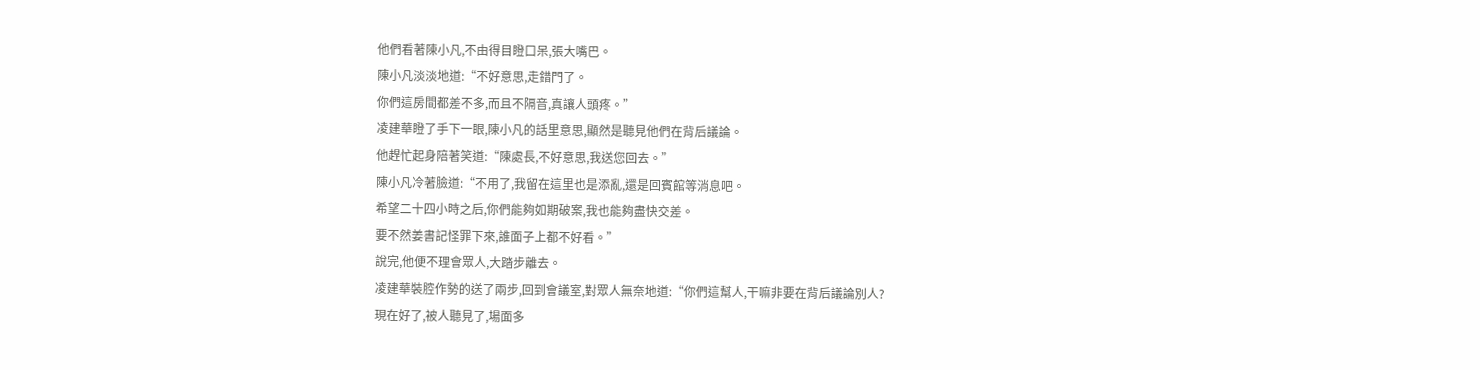他們看著陳小凡,不由得目瞪口呆,張大嘴巴。
陳小凡淡淡地道:“不好意思,走錯門了。
你們這房間都差不多,而且不隔音,真讓人頭疼。”
凌建華瞪了手下一眼,陳小凡的話里意思,顯然是聽見他們在背后議論。
他趕忙起身陪著笑道:“陳處長,不好意思,我送您回去。”
陳小凡冷著臉道:“不用了,我留在這里也是添亂,還是回賓館等消息吧。
希望二十四小時之后,你們能夠如期破案,我也能夠盡快交差。
要不然姜書記怪罪下來,誰面子上都不好看。”
說完,他便不理會眾人,大踏步離去。
凌建華裝腔作勢的送了兩步,回到會議室,對眾人無奈地道:“你們這幫人,干嘛非要在背后議論別人?
現在好了,被人聽見了,場面多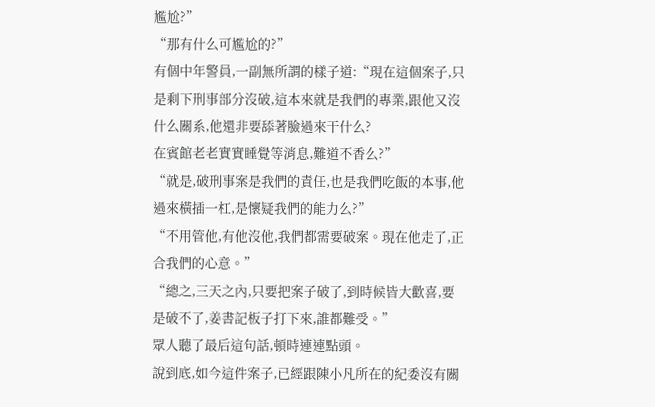尷尬?”
“那有什么可尷尬的?”
有個中年警員,一副無所謂的樣子道:“現在這個案子,只是剩下刑事部分沒破,這本來就是我們的專業,跟他又沒什么關系,他還非要舔著臉過來干什么?
在賓館老老實實睡覺等消息,難道不香么?”
“就是,破刑事案是我們的責任,也是我們吃飯的本事,他過來橫插一杠,是懷疑我們的能力么?”
“不用管他,有他沒他,我們都需要破案。現在他走了,正合我們的心意。”
“總之,三天之內,只要把案子破了,到時候皆大歡喜,要是破不了,姜書記板子打下來,誰都難受。”
眾人聽了最后這句話,頓時連連點頭。
說到底,如今這件案子,已經跟陳小凡所在的紀委沒有關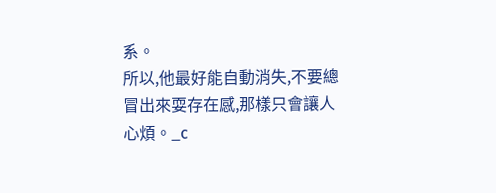系。
所以,他最好能自動消失,不要總冒出來耍存在感,那樣只會讓人心煩。_c